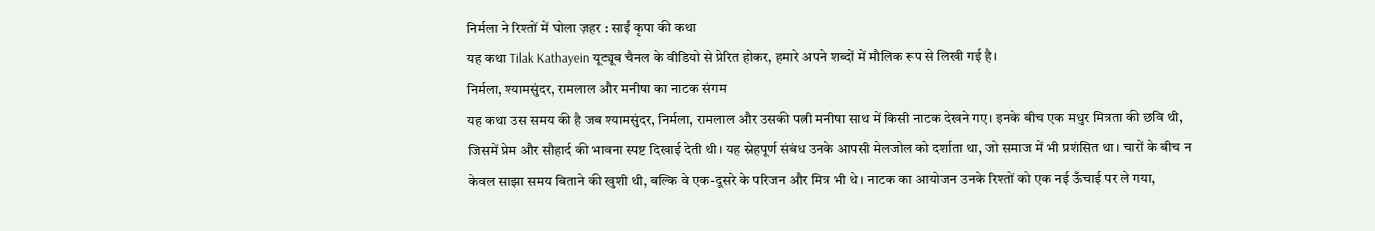निर्मला ने रिश्तों में घोला ज़हर : साईं कृपा की कथा
यह कथा Tilak Kathayein यूट्यूब चैनल के वीडियो से प्रेरित होकर, हमारे अपने शब्दों में मौलिक रूप से लिखी गई है।
निर्मला, श्यामसुंदर, रामलाल और मनीषा का नाटक संगम
यह कथा उस समय की है जब श्यामसुंदर, निर्मला, रामलाल और उसकी पत्नी मनीषा साथ में किसी नाटक देखने गए। इनके बीच एक मधुर मित्रता की छवि थी, जिसमें प्रेम और सौहार्द की भावना स्पष्ट दिखाई देती थी। यह स्नेहपूर्ण संबंध उनके आपसी मेलजोल को दर्शाता था, जो समाज में भी प्रशंसित था। चारों के बीच न केवल साझा समय बिताने की खुशी थी, बल्कि वे एक-दूसरे के परिजन और मित्र भी थे। नाटक का आयोजन उनके रिश्तों को एक नई ऊँचाई पर ले गया,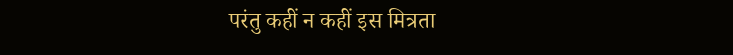परंतु कहीं न कहीं इस मित्रता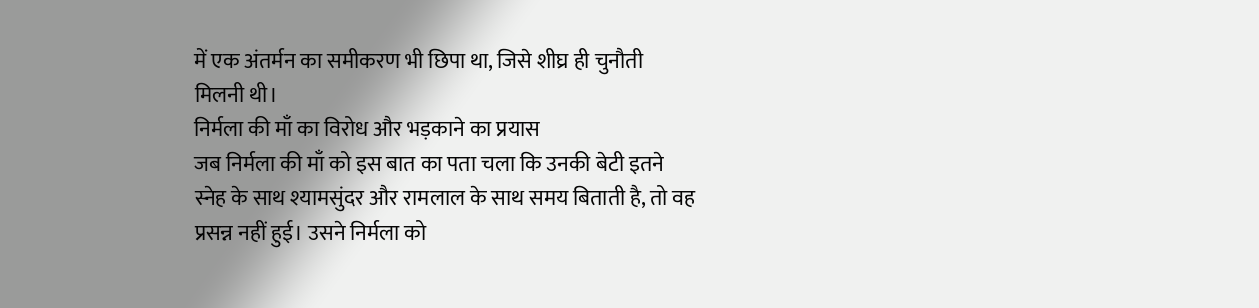में एक अंतर्मन का समीकरण भी छिपा था, जिसे शीघ्र ही चुनौती मिलनी थी।
निर्मला की माँ का विरोध और भड़काने का प्रयास
जब निर्मला की माँ को इस बात का पता चला कि उनकी बेटी इतने स्नेह के साथ श्यामसुंदर और रामलाल के साथ समय बिताती है, तो वह प्रसन्न नहीं हुई। उसने निर्मला को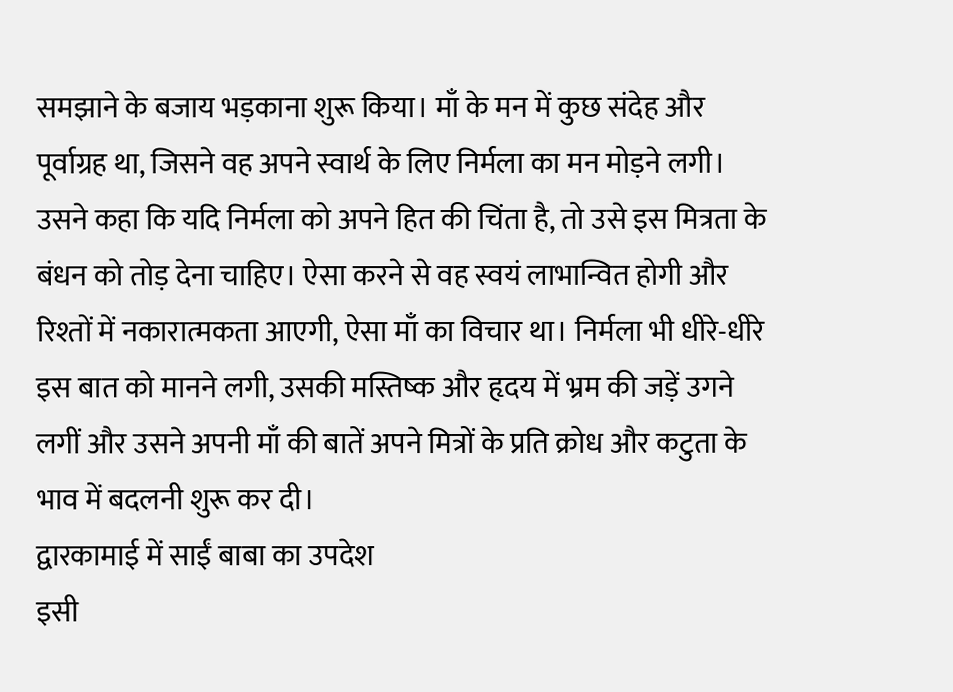समझाने के बजाय भड़काना शुरू किया। माँ के मन में कुछ संदेह और पूर्वाग्रह था, जिसने वह अपने स्वार्थ के लिए निर्मला का मन मोड़ने लगी। उसने कहा कि यदि निर्मला को अपने हित की चिंता है, तो उसे इस मित्रता के बंधन को तोड़ देना चाहिए। ऐसा करने से वह स्वयं लाभान्वित होगी और रिश्तों में नकारात्मकता आएगी, ऐसा माँ का विचार था। निर्मला भी धीरे-धीरे इस बात को मानने लगी, उसकी मस्तिष्क और हृदय में भ्रम की जड़ें उगने लगीं और उसने अपनी माँ की बातें अपने मित्रों के प्रति क्रोध और कटुता के भाव में बदलनी शुरू कर दी।
द्वारकामाई में साईं बाबा का उपदेश
इसी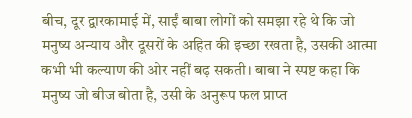बीच, दूर द्वारकामाई में, साईं बाबा लोगों को समझा रहे थे कि जो मनुष्य अन्याय और दूसरों के अहित की इच्छा रखता है, उसकी आत्मा कभी भी कल्याण की ओर नहीं बढ़ सकती। बाबा ने स्पष्ट कहा कि मनुष्य जो बीज बोता है, उसी के अनुरूप फल प्राप्त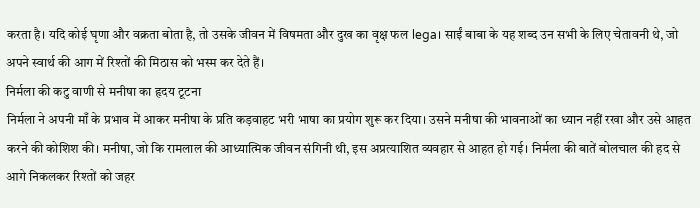करता है। यदि कोई घृणा और वक्रता बोता है, तो उसके जीवन में विषमता और दुख का वृक्ष फल lega। साईं बाबा के यह शब्द उन सभी के लिए चेतावनी थे, जो अपने स्वार्थ की आग में रिश्तों की मिठास को भस्म कर देते हैं।
निर्मला की कटु वाणी से मनीषा का हृदय टूटना
निर्मला ने अपनी माँ के प्रभाव में आकर मनीषा के प्रति कड़वाहट भरी भाषा का प्रयोग शुरू कर दिया। उसने मनीषा की भावनाओं का ध्यान नहीं रखा और उसे आहत करने की कोशिश की। मनीषा, जो कि रामलाल की आध्यात्मिक जीवन संगिनी थी, इस अप्रत्याशित व्यवहार से आहत हो गई। निर्मला की बातें बोलचाल की हद से आगे निकलकर रिश्तों को जहर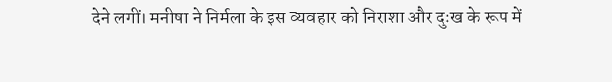देने लगीं। मनीषा ने निर्मला के इस व्यवहार को निराशा और दुःख के रूप में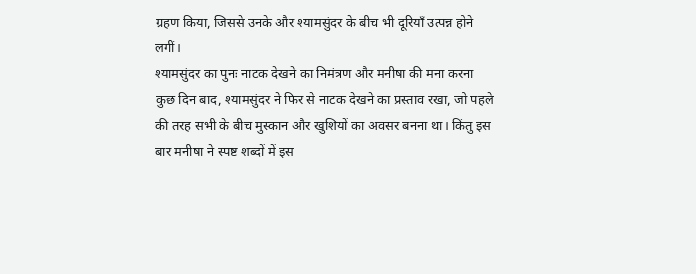ग्रहण किया, जिससे उनके और श्यामसुंदर के बीच भी दूरियाँ उत्पन्न होने लगीं।
श्यामसुंदर का पुनः नाटक देखने का निमंत्रण और मनीषा की मना करना
कुछ दिन बाद, श्यामसुंदर ने फिर से नाटक देखने का प्रस्ताव रखा, जो पहले की तरह सभी के बीच मुस्कान और खुशियों का अवसर बनना था। किंतु इस बार मनीषा ने स्पष्ट शब्दों में इस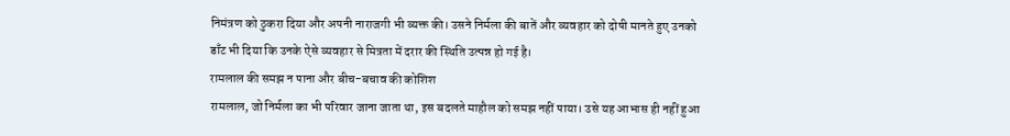निमंत्रण को ठुकरा दिया और अपनी नाराजगी भी व्यक्त की। उसने निर्मला की बातें और व्यवहार को दोषी मानते हुए उनको डाँट भी दिया कि उनके ऐसे व्यवहार से मित्रता में दरार की स्थिति उत्पन्न हो गई है।
रामलाल की समझ न पाना और बीच-बचाव की कोशिश
रामलाल, जो निर्मला का भी परिवार जाना जाता था, इस बदलते माहौल को समझ नहीं पाया। उसे यह आभास ही नहीं हुआ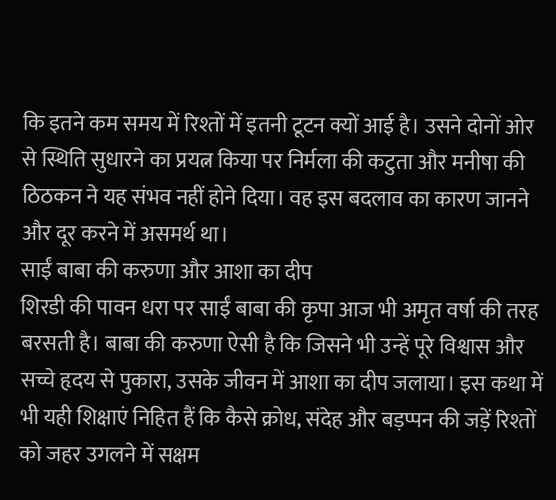कि इतने कम समय में रिश्तों में इतनी टूटन क्यों आई है। उसने दोनों ओर से स्थिति सुधारने का प्रयत्न किया पर निर्मला की कटुता और मनीषा की ठिठकन ने यह संभव नहीं होने दिया। वह इस बदलाव का कारण जानने और दूर करने में असमर्थ था।
साईं बाबा की करुणा और आशा का दीप
शिरडी की पावन धरा पर साईं बाबा की कृपा आज भी अमृत वर्षा की तरह बरसती है। बाबा की करुणा ऐसी है कि जिसने भी उन्हें पूरे विश्वास और सच्चे हृदय से पुकारा, उसके जीवन में आशा का दीप जलाया। इस कथा में भी यही शिक्षाएं निहित हैं कि कैसे क्रोध, संदेह और बड़प्पन की जड़ें रिश्तों को जहर उगलने में सक्षम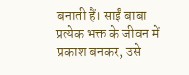बनाती हैं। साईं बाबा प्रत्येक भक्त के जीवन में प्रकाश बनकर, उसे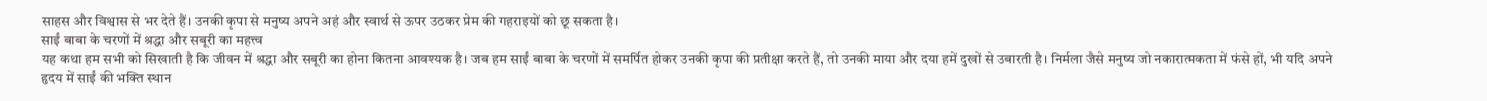साहस और विश्वास से भर देते हैं। उनकी कृपा से मनुष्य अपने अहं और स्वार्थ से ऊपर उठकर प्रेम की गहराइयों को छू सकता है।
साईं बाबा के चरणों में श्रद्धा और सबूरी का महत्त्व
यह कथा हम सभी को सिखाती है कि जीवन में श्रद्धा और सबूरी का होना कितना आवश्यक है। जब हम साईं बाबा के चरणों में समर्पित होकर उनकी कृपा की प्रतीक्षा करते हैं, तो उनकी माया और दया हमें दुखों से उबारती है। निर्मला जैसे मनुष्य जो नकारात्मकता में फंसे हों, भी यदि अपने हृदय में साईं की भक्ति स्थान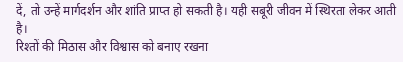दें, तो उन्हें मार्गदर्शन और शांति प्राप्त हो सकती है। यही सबूरी जीवन में स्थिरता लेकर आती है।
रिश्तों की मिठास और विश्वास को बनाए रखना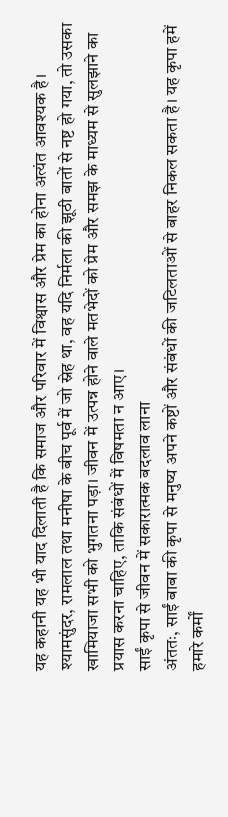यह कहानी यह भी याद दिलाती है कि समाज और परिवार में विश्वास और प्रेम का होना अत्यंत आवश्यक है। श्यामसुंदर, रामलाल तथा मनीषा के बीच पूर्व में जो स्नेह था, वह यदि निर्मला की झूठी बातों से नष्ट हो गया, तो उसका खामियाजा सभी को भुगतना पड़ा। जीवन में उत्पन्न होने वाले मतभेदों को प्रेम और समझ के माध्यम से सुलझाने का प्रयास करना चाहिए, ताकि संबंधों में विषमता न आए।
साईं कृपा से जीवन में सकारात्मक बदलाव लाना
अंततः, साईं बाबा की कृपा से मनुष्य अपने कष्टों और संबंधों की जटिलताओं से बाहर निकल सकता है। यह कृपा हमें हमारे कर्मों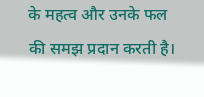के महत्व और उनके फल की समझ प्रदान करती है।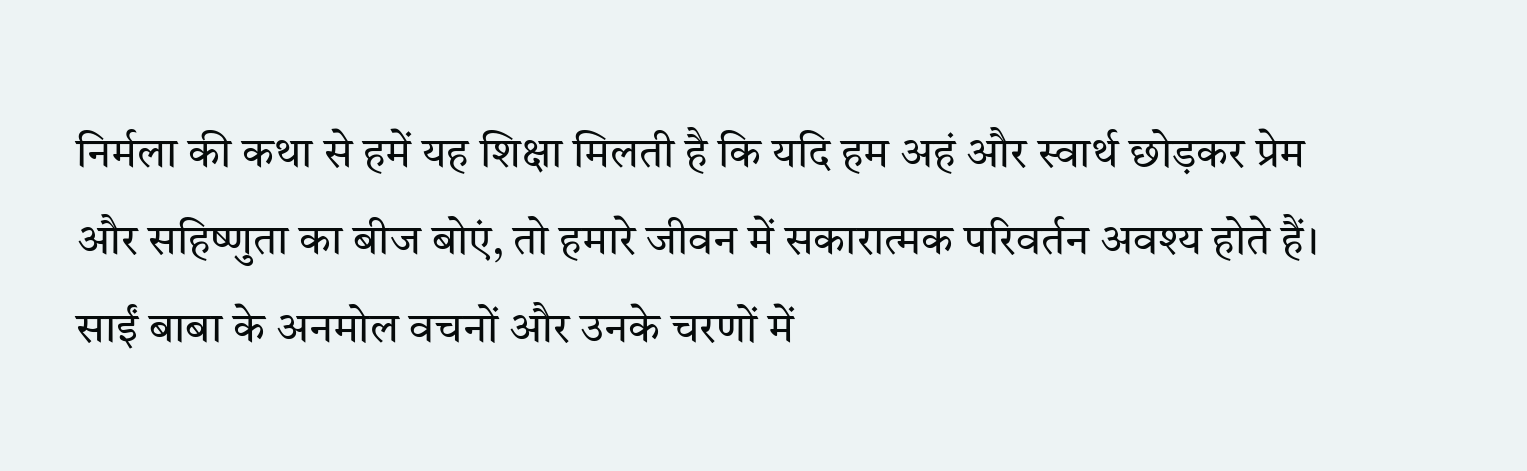निर्मला की कथा से हमें यह शिक्षा मिलती है कि यदि हम अहं और स्वार्थ छोड़कर प्रेम और सहिष्णुता का बीज बोएं, तो हमारे जीवन में सकारात्मक परिवर्तन अवश्य होते हैं। साईं बाबा के अनमोल वचनों और उनके चरणों में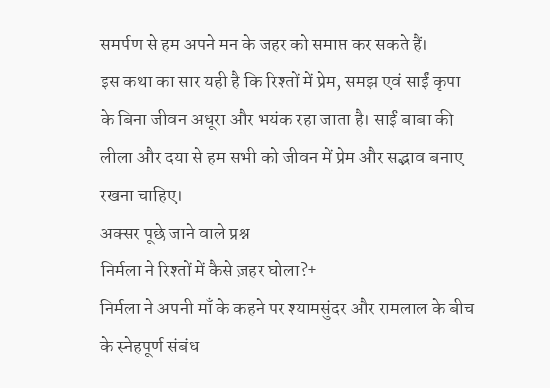समर्पण से हम अपने मन के जहर को समाप्त कर सकते हैं।
इस कथा का सार यही है कि रिश्तों में प्रेम, समझ एवं साईं कृपा के बिना जीवन अधूरा और भयंक रहा जाता है। साईं बाबा की लीला और दया से हम सभी को जीवन में प्रेम और सद्भाव बनाए रखना चाहिए।
अक्सर पूछे जाने वाले प्रश्न
निर्मला ने रिश्तों में कैसे ज़हर घोला?+
निर्मला ने अपनी माँ के कहने पर श्यामसुंदर और रामलाल के बीच के स्नेहपूर्ण संबंध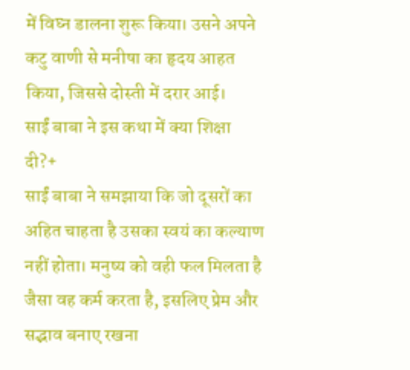में विघ्न डालना शुरू किया। उसने अपने कटु वाणी से मनीषा का हृदय आहत किया, जिससे दोस्ती में दरार आई।
साईं बाबा ने इस कथा में क्या शिक्षा दी?+
साईं बाबा ने समझाया कि जो दूसरों का अहित चाहता है उसका स्वयं का कल्याण नहीं होता। मनुष्य को वही फल मिलता है जैसा वह कर्म करता है, इसलिए प्रेम और सद्भाव बनाए रखना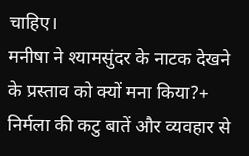चाहिए।
मनीषा ने श्यामसुंदर के नाटक देखने के प्रस्ताव को क्यों मना किया?+
निर्मला की कटु बातें और व्यवहार से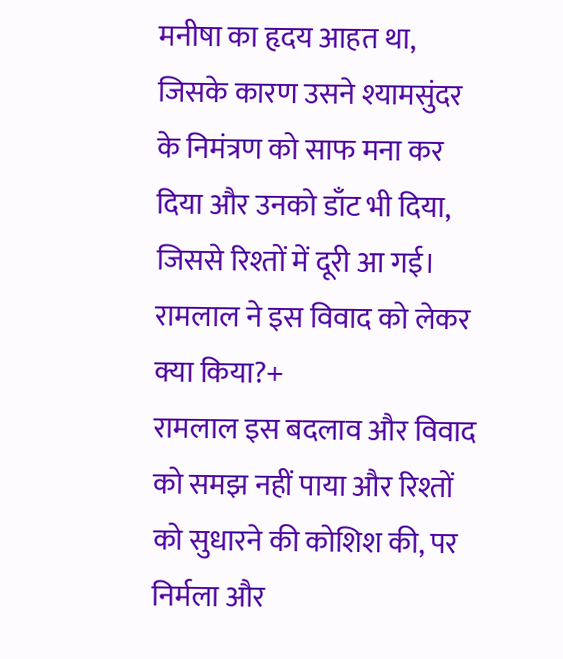मनीषा का हृदय आहत था, जिसके कारण उसने श्यामसुंदर के निमंत्रण को साफ मना कर दिया और उनको डाँट भी दिया, जिससे रिश्तों में दूरी आ गई।
रामलाल ने इस विवाद को लेकर क्या किया?+
रामलाल इस बदलाव और विवाद को समझ नहीं पाया और रिश्तों को सुधारने की कोशिश की, पर निर्मला और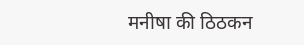मनीषा की ठिठकन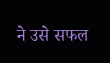ने उसे सफल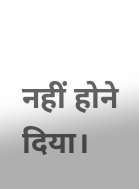नहीं होने दिया।